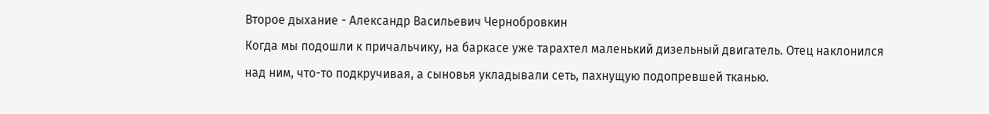Второе дыхание - Александр Васильевич Чернобровкин
Когда мы подошли к причальчику, на баркасе уже тарахтел маленький дизельный двигатель. Отец наклонился над ним, что-то подкручивая, а сыновья укладывали сеть, пахнущую подопревшей тканью.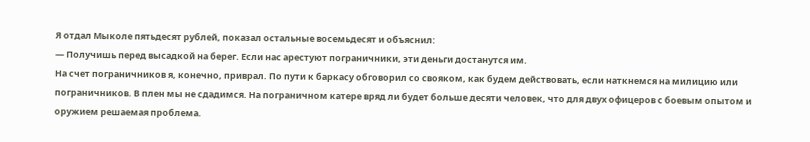Я отдал Мыколе пятьдесят рублей, показал остальные восемьдесят и объяснил:
— Получишь перед высадкой на берег. Если нас арестуют пограничники, эти деньги достанутся им.
На счет пограничников я, конечно, приврал. По пути к баркасу обговорил со свояком, как будем действовать, если наткнемся на милицию или пограничников. В плен мы не сдадимся. На пограничном катере вряд ли будет больше десяти человек, что для двух офицеров с боевым опытом и оружием решаемая проблема.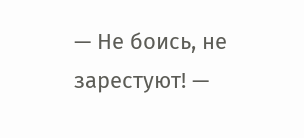— Не боись, не зарестуют! —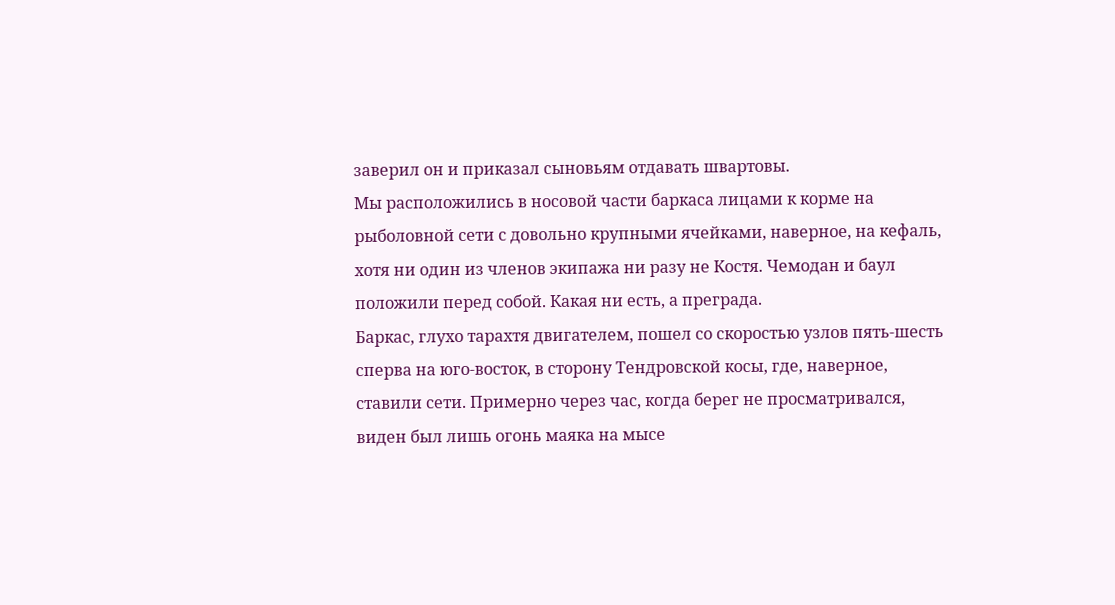заверил он и приказал сыновьям отдавать швартовы.
Мы расположились в носовой части баркаса лицами к корме на рыболовной сети с довольно крупными ячейками, наверное, на кефаль, хотя ни один из членов экипажа ни разу не Костя. Чемодан и баул положили перед собой. Какая ни есть, а преграда.
Баркас, глухо тарахтя двигателем, пошел со скоростью узлов пять-шесть сперва на юго-восток, в сторону Тендровской косы, где, наверное, ставили сети. Примерно через час, когда берег не просматривался, виден был лишь огонь маяка на мысе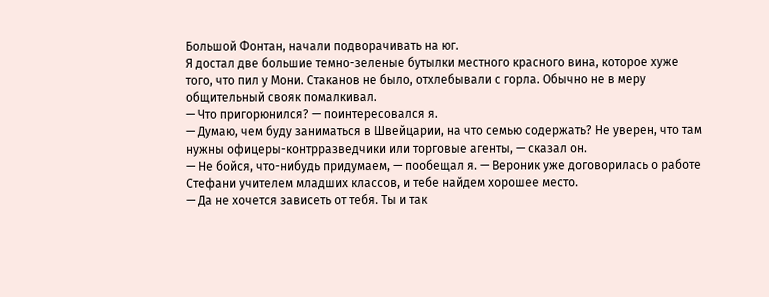Большой Фонтан, начали подворачивать на юг.
Я достал две большие темно-зеленые бутылки местного красного вина, которое хуже того, что пил у Мони. Стаканов не было, отхлебывали с горла. Обычно не в меру общительный свояк помалкивал.
— Что пригорюнился? — поинтересовался я.
— Думаю, чем буду заниматься в Швейцарии, на что семью содержать? Не уверен, что там нужны офицеры-контрразведчики или торговые агенты, — сказал он.
— Не бойся, что-нибудь придумаем, — пообещал я. — Вероник уже договорилась о работе Стефани учителем младших классов, и тебе найдем хорошее место.
— Да не хочется зависеть от тебя. Ты и так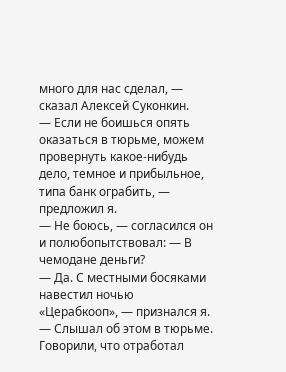много для нас сделал, — сказал Алексей Суконкин.
— Если не боишься опять оказаться в тюрьме, можем провернуть какое-нибудь дело, темное и прибыльное, типа банк ограбить, — предложил я.
— Не боюсь, — согласился он и полюбопытствовал: — В чемодане деньги?
— Да. С местными босяками навестил ночью «Церабкооп», — признался я.
— Слышал об этом в тюрьме. Говорили, что отработал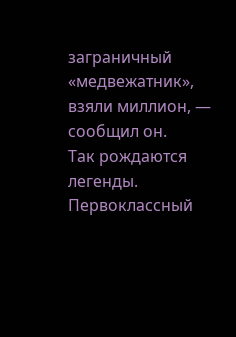заграничный «медвежатник», взяли миллион, — сообщил он.
Так рождаются легенды. Первоклассный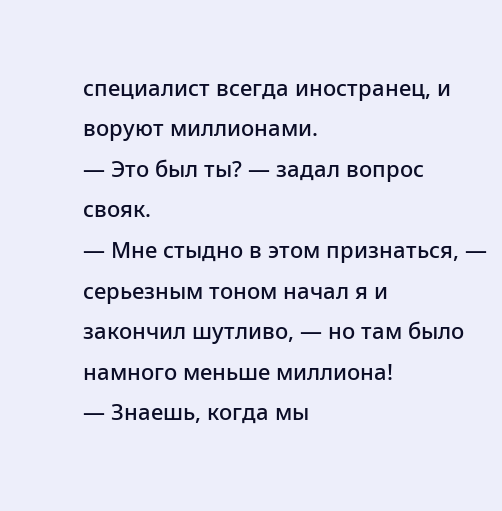специалист всегда иностранец, и воруют миллионами.
— Это был ты? — задал вопрос свояк.
— Мне стыдно в этом признаться, — серьезным тоном начал я и закончил шутливо, — но там было намного меньше миллиона!
— Знаешь, когда мы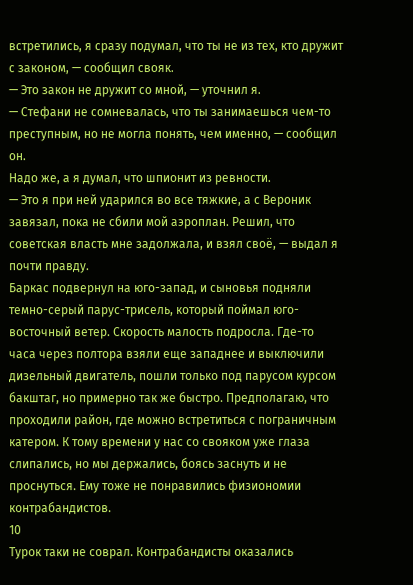встретились, я сразу подумал, что ты не из тех, кто дружит с законом, — сообщил свояк.
— Это закон не дружит со мной, — уточнил я.
— Стефани не сомневалась, что ты занимаешься чем-то преступным, но не могла понять, чем именно, — сообщил он.
Надо же, а я думал, что шпионит из ревности.
— Это я при ней ударился во все тяжкие, а с Вероник завязал, пока не сбили мой аэроплан. Решил, что советская власть мне задолжала, и взял своё, — выдал я почти правду.
Баркас подвернул на юго-запад, и сыновья подняли темно-серый парус-трисель, который поймал юго-восточный ветер. Скорость малость подросла. Где-то часа через полтора взяли еще западнее и выключили дизельный двигатель, пошли только под парусом курсом бакштаг, но примерно так же быстро. Предполагаю, что проходили район, где можно встретиться с пограничным катером. К тому времени у нас со свояком уже глаза слипались, но мы держались, боясь заснуть и не проснуться. Ему тоже не понравились физиономии контрабандистов.
10
Турок таки не соврал. Контрабандисты оказались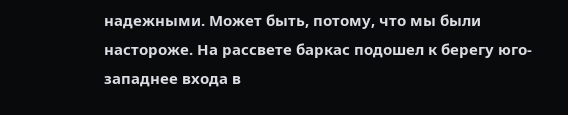надежными. Может быть, потому, что мы были настороже. На рассвете баркас подошел к берегу юго-западнее входа в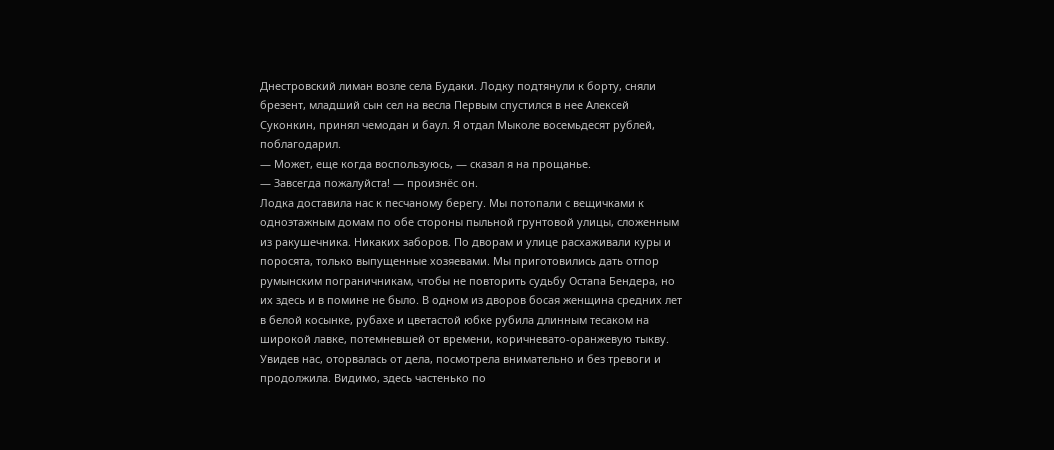Днестровский лиман возле села Будаки. Лодку подтянули к борту, сняли брезент, младший сын сел на весла Первым спустился в нее Алексей Суконкин, принял чемодан и баул. Я отдал Мыколе восемьдесят рублей, поблагодарил.
— Может, еще когда воспользуюсь, — сказал я на прощанье.
— Завсегда пожалуйста! — произнёс он.
Лодка доставила нас к песчаному берегу. Мы потопали с вещичками к одноэтажным домам по обе стороны пыльной грунтовой улицы, сложенным из ракушечника. Никаких заборов. По дворам и улице расхаживали куры и поросята, только выпущенные хозяевами. Мы приготовились дать отпор румынским пограничникам, чтобы не повторить судьбу Остапа Бендера, но их здесь и в помине не было. В одном из дворов босая женщина средних лет в белой косынке, рубахе и цветастой юбке рубила длинным тесаком на широкой лавке, потемневшей от времени, коричневато-оранжевую тыкву. Увидев нас, оторвалась от дела, посмотрела внимательно и без тревоги и продолжила. Видимо, здесь частенько по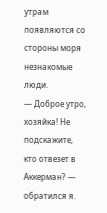утрам появляются со стороны моря незнакомые люди.
— Доброе утро, хозяйка! Не подскажите, кто отвезет в Аккерман? — обратился я.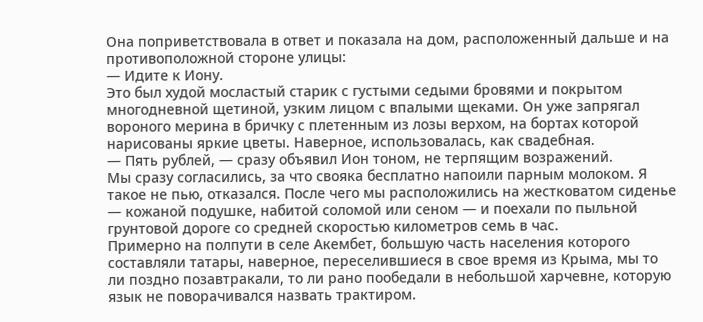Она поприветствовала в ответ и показала на дом, расположенный дальше и на противоположной стороне улицы:
— Идите к Иону.
Это был худой мосластый старик с густыми седыми бровями и покрытом многодневной щетиной, узким лицом с впалыми щеками. Он уже запрягал вороного мерина в бричку с плетенным из лозы верхом, на бортах которой нарисованы яркие цветы. Наверное, использовалась, как свадебная.
— Пять рублей, — сразу объявил Ион тоном, не терпящим возражений.
Мы сразу согласились, за что свояка бесплатно напоили парным молоком. Я такое не пью, отказался. После чего мы расположились на жестковатом сиденье — кожаной подушке, набитой соломой или сеном — и поехали по пыльной грунтовой дороге со средней скоростью километров семь в час.
Примерно на полпути в селе Акембет, большую часть населения которого составляли татары, наверное, переселившиеся в свое время из Крыма, мы то ли поздно позавтракали, то ли рано пообедали в небольшой харчевне, которую язык не поворачивался назвать трактиром.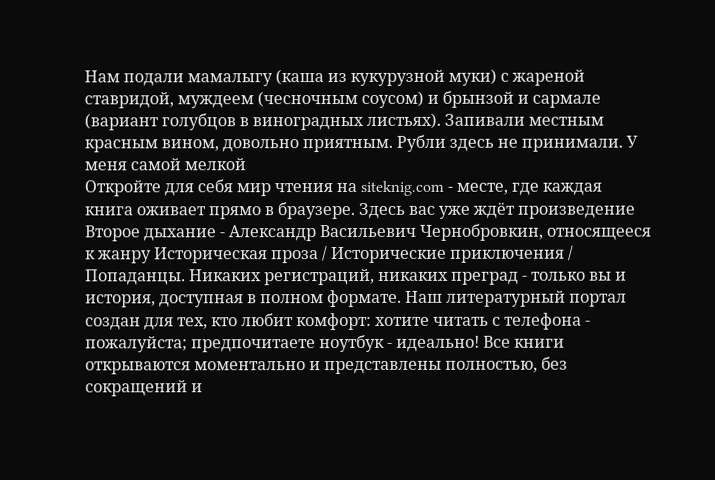Нам подали мамалыгу (каша из кукурузной муки) с жареной ставридой, муждеем (чесночным соусом) и брынзой и сармале (вариант голубцов в виноградных листьях). Запивали местным красным вином, довольно приятным. Рубли здесь не принимали. У меня самой мелкой
Откройте для себя мир чтения на siteknig.com - месте, где каждая книга оживает прямо в браузере. Здесь вас уже ждёт произведение Второе дыхание - Александр Васильевич Чернобровкин, относящееся к жанру Историческая проза / Исторические приключения / Попаданцы. Никаких регистраций, никаких преград - только вы и история, доступная в полном формате. Наш литературный портал создан для тех, кто любит комфорт: хотите читать с телефона - пожалуйста; предпочитаете ноутбук - идеально! Все книги открываются моментально и представлены полностью, без сокращений и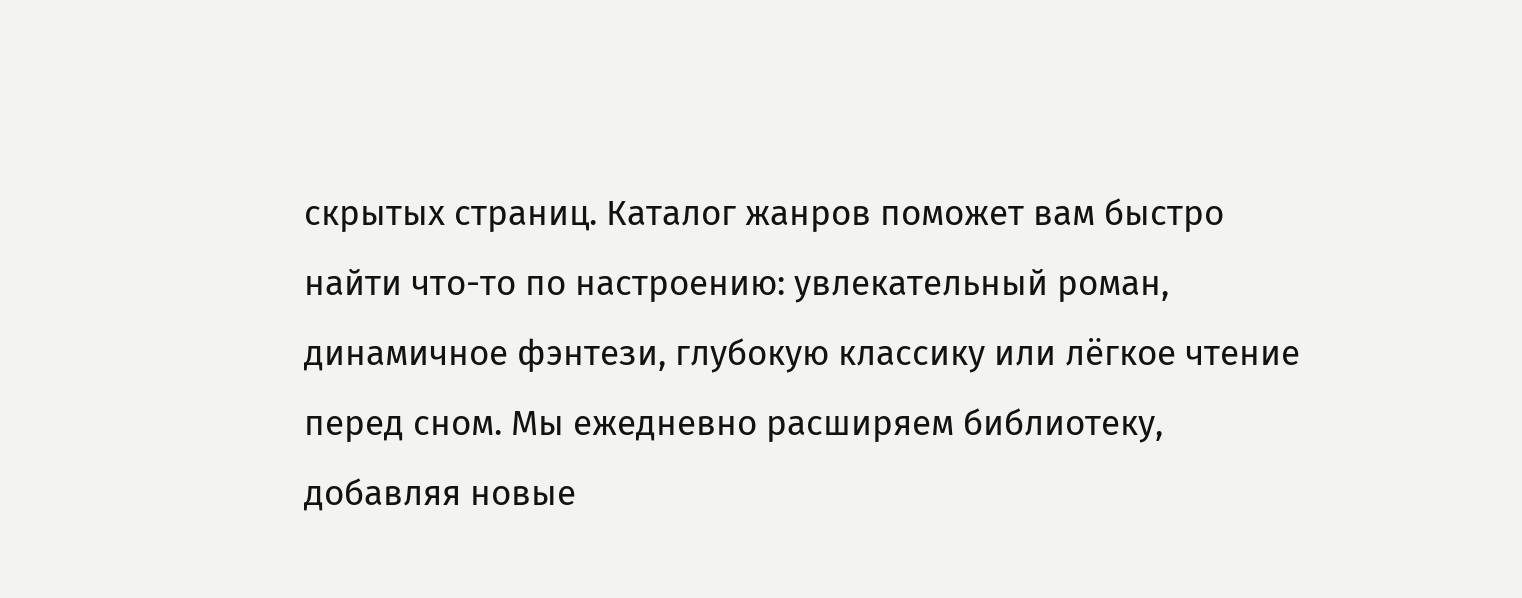скрытых страниц. Каталог жанров поможет вам быстро найти что-то по настроению: увлекательный роман, динамичное фэнтези, глубокую классику или лёгкое чтение перед сном. Мы ежедневно расширяем библиотеку, добавляя новые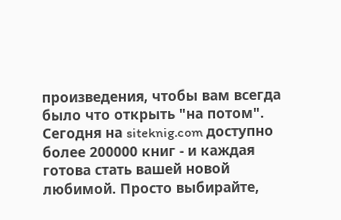произведения, чтобы вам всегда было что открыть "на потом". Сегодня на siteknig.com доступно более 200000 книг - и каждая готова стать вашей новой любимой. Просто выбирайте,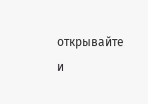открывайте и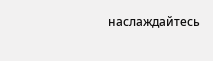наслаждайтесь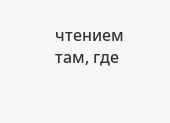чтением там, где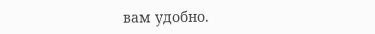вам удобно.